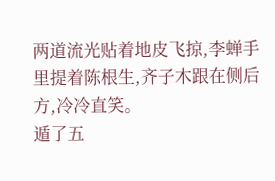两道流光贴着地皮飞掠,李蝉手里提着陈根生,齐子木跟在侧后方,冷冷直笑。
遁了五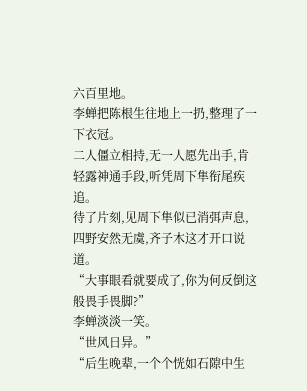六百里地。
李蝉把陈根生往地上一扔,整理了一下衣冠。
二人僵立相持,无一人愿先出手,肯轻露神通手段,听凭周下隼衔尾疾追。
待了片刻,见周下隼似已消弭声息,四野安然无虞,齐子木这才开口说道。
“大事眼看就要成了,你为何反倒这般畏手畏脚?”
李蝉淡淡一笑。
“世风日异。”
“后生晚辈,一个个恍如石隙中生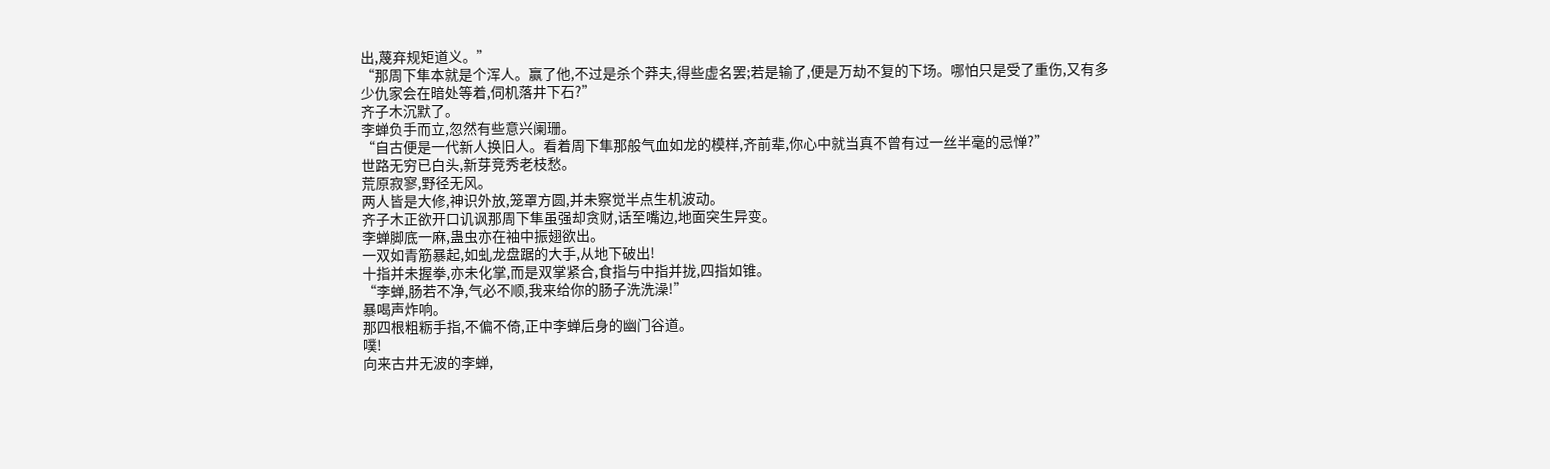出,蔑弃规矩道义。”
“那周下隼本就是个浑人。赢了他,不过是杀个莽夫,得些虚名罢;若是输了,便是万劫不复的下场。哪怕只是受了重伤,又有多少仇家会在暗处等着,伺机落井下石?”
齐子木沉默了。
李蝉负手而立,忽然有些意兴阑珊。
“自古便是一代新人换旧人。看着周下隼那般气血如龙的模样,齐前辈,你心中就当真不曾有过一丝半毫的忌惮?”
世路无穷已白头,新芽竞秀老枝愁。
荒原寂寥,野径无风。
两人皆是大修,神识外放,笼罩方圆,并未察觉半点生机波动。
齐子木正欲开口讥讽那周下隼虽强却贪财,话至嘴边,地面突生异变。
李蝉脚底一麻,蛊虫亦在袖中振翅欲出。
一双如青筋暴起,如虬龙盘踞的大手,从地下破出!
十指并未握拳,亦未化掌,而是双掌紧合,食指与中指并拢,四指如锥。
“李蝉,肠若不净,气必不顺,我来给你的肠子洗洗澡!”
暴喝声炸响。
那四根粗粝手指,不偏不倚,正中李蝉后身的幽门谷道。
噗!
向来古井无波的李蝉,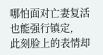哪怕面对亡妻复活也能强行镇定,
此刻脸上的表情却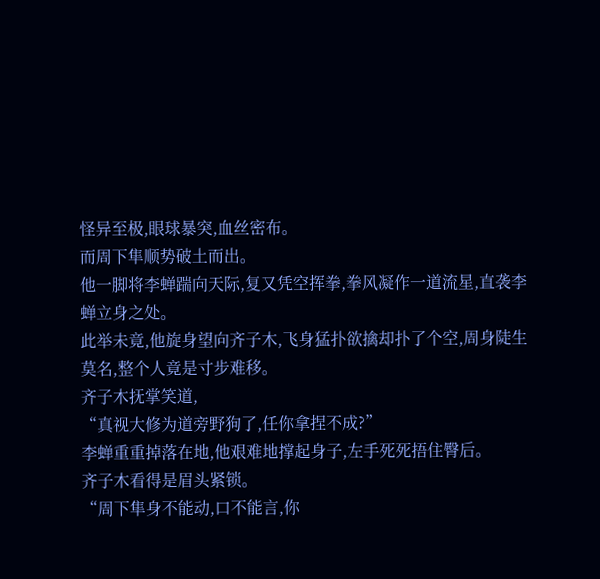怪异至极,眼球暴突,血丝密布。
而周下隼顺势破土而出。
他一脚将李蝉踹向天际,复又凭空挥拳,拳风凝作一道流星,直袭李蝉立身之处。
此举未竟,他旋身望向齐子木,飞身猛扑欲擒却扑了个空,周身陡生莫名,整个人竟是寸步难移。
齐子木抚掌笑道,
“真视大修为道旁野狗了,任你拿捏不成?”
李蝉重重掉落在地,他艰难地撑起身子,左手死死捂住臀后。
齐子木看得是眉头紧锁。
“周下隼身不能动,口不能言,你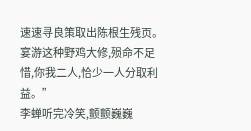速速寻良策取出陈根生残页。宴游这种野鸡大修,殒命不足惜,你我二人,恰少一人分取利益。”
李蝉听完冷笑,颤颤巍巍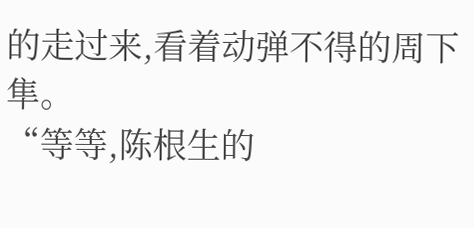的走过来,看着动弹不得的周下隼。
“等等,陈根生的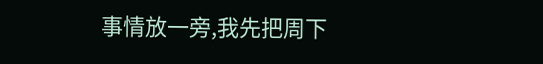事情放一旁,我先把周下